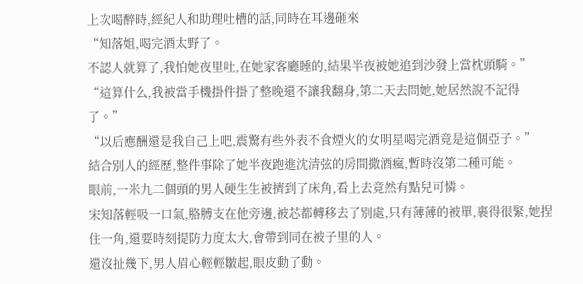上次喝醉時,經紀人和助理吐槽的話,同時在耳邊砸來
“知落姐,喝完酒太野了。
不認人就算了,我怕她夜里吐,在她家客廳睡的,結果半夜被她追到沙發上當枕頭騎。”
“這算什么,我被當手機掛件掛了整晚還不讓我翻身,第二天去問她,她居然說不記得了。”
“以后應酬還是我自己上吧,震驚有些外表不食煙火的女明星喝完酒竟是這個亞子。”
結合別人的經歷,整件事除了她半夜跑進沈清弦的房間撒酒瘋,暫時沒第二種可能。
眼前,一米九二個頭的男人硬生生被擠到了床角,看上去竟然有點兒可憐。
宋知落輕吸一口氣,胳膊支在他旁邊,被芯都轉移去了別處,只有薄薄的被單,裹得很緊,她捏住一角,還要時刻提防力度太大,會帶到同在被子里的人。
還沒扯幾下,男人眉心輕輕皺起,眼皮動了動。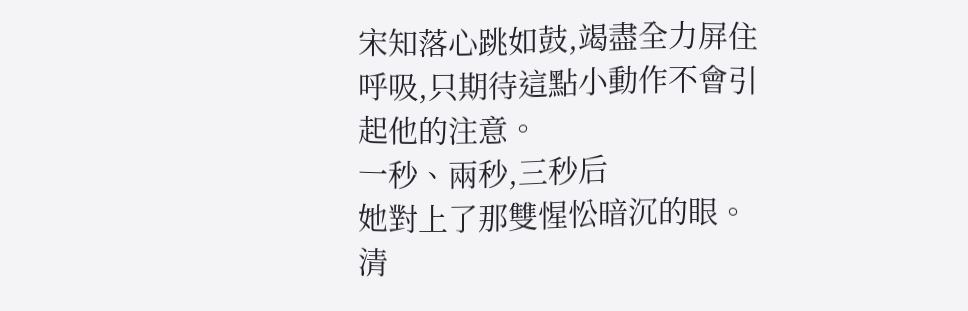宋知落心跳如鼓,竭盡全力屏住呼吸,只期待這點小動作不會引起他的注意。
一秒、兩秒,三秒后
她對上了那雙惺忪暗沉的眼。
清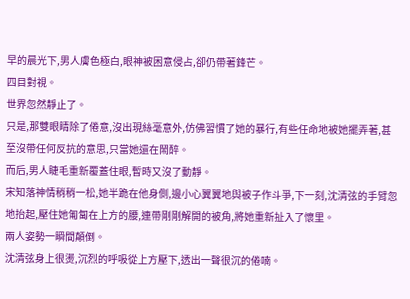早的晨光下,男人膚色極白,眼神被困意侵占,卻仍帶著鋒芒。
四目對視。
世界忽然靜止了。
只是,那雙眼睛除了倦意,沒出現絲毫意外,仿佛習慣了她的暴行,有些任命地被她擺弄著,甚至沒帶任何反抗的意思,只當她還在鬧醉。
而后,男人睫毛重新覆蓋住眼,暫時又沒了動靜。
宋知落神情稍稍一松,她半跪在他身側,邊小心翼翼地與被子作斗爭,下一刻,沈清弦的手臂忽地抬起,壓住她匍匐在上方的腰,連帶剛剛解開的被角,將她重新扯入了懷里。
兩人姿勢一瞬間顛倒。
沈清弦身上很燙,沉烈的呼吸從上方壓下,透出一聲很沉的倦喃。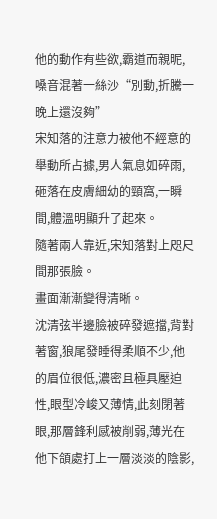他的動作有些欲,霸道而親昵,嗓音混著一絲沙“別動,折騰一晚上還沒夠”
宋知落的注意力被他不經意的舉動所占據,男人氣息如碎雨,砸落在皮膚細幼的頸窩,一瞬間,體溫明顯升了起來。
隨著兩人靠近,宋知落對上咫尺間那張臉。
畫面漸漸變得清晰。
沈清弦半邊臉被碎發遮擋,背對著窗,狼尾發睡得柔順不少,他的眉位很低,濃密且極具壓迫性,眼型冷峻又薄情,此刻閉著眼,那層鋒利感被削弱,薄光在他下頜處打上一層淡淡的陰影,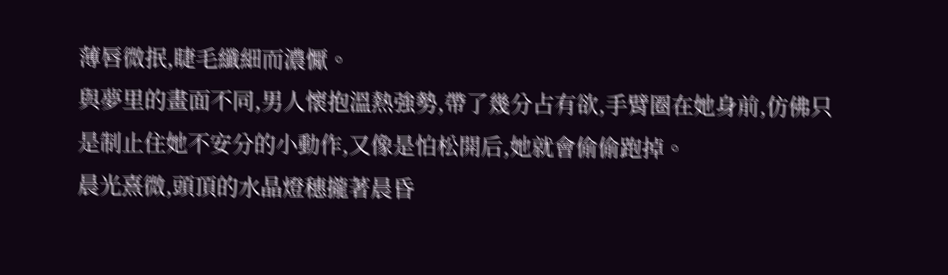薄唇微抿,睫毛纖細而濃懨。
與夢里的畫面不同,男人懷抱溫熱強勢,帶了幾分占有欲,手臂圈在她身前,仿佛只是制止住她不安分的小動作,又像是怕松開后,她就會偷偷跑掉。
晨光熹微,頭頂的水晶燈穗攏著晨昏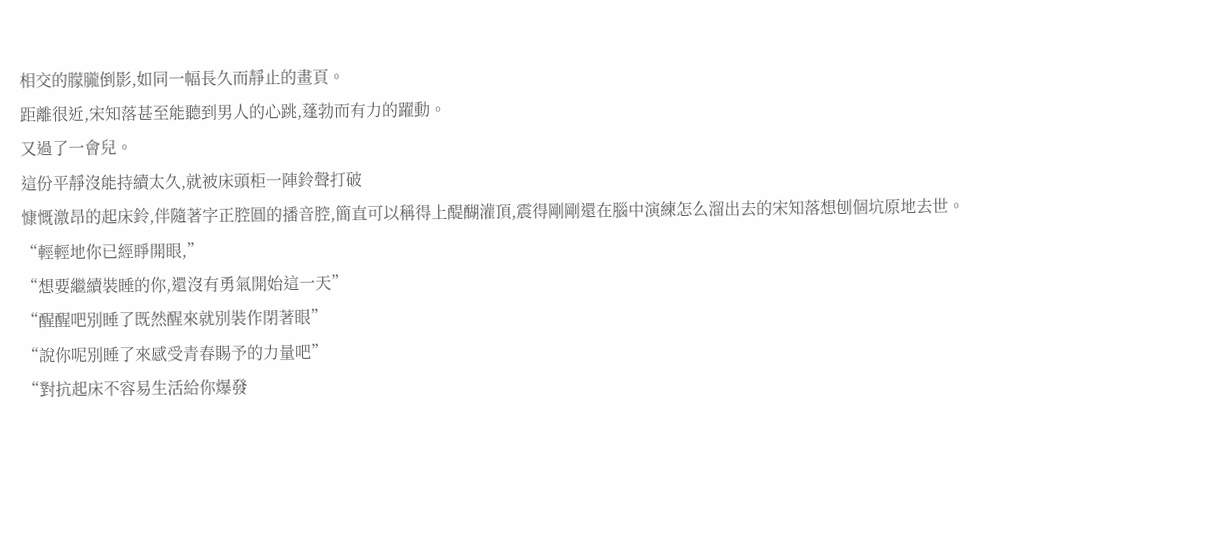相交的朦朧倒影,如同一幅長久而靜止的畫頁。
距離很近,宋知落甚至能聽到男人的心跳,蓬勃而有力的躍動。
又過了一會兒。
這份平靜沒能持續太久,就被床頭柜一陣鈴聲打破
慷慨激昂的起床鈴,伴隨著字正腔圓的播音腔,簡直可以稱得上醍醐灌頂,震得剛剛還在腦中演練怎么溜出去的宋知落想刨個坑原地去世。
“輕輕地你已經睜開眼,”
“想要繼續裝睡的你,還沒有勇氣開始這一天”
“醒醒吧別睡了既然醒來就別裝作閉著眼”
“說你呢別睡了來感受青春賜予的力量吧”
“對抗起床不容易生活給你爆發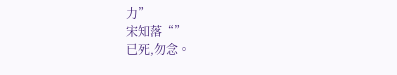力”
宋知落“”
已死,勿念。